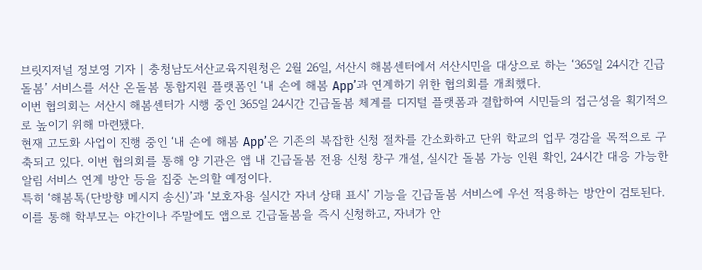브릿지저널 정보영 기자 | 충청남도서산교육지원청은 2월 26일, 서산시 해봄센터에서 서산시민을 대상으로 하는 ‘365일 24시간 긴급돌봄’ 서비스를 서산 온돌봄 통합지원 플랫폼인 ‘내 손에 해봄 App’과 연계하기 위한 협의회를 개최했다.
이번 협의회는 서산시 해봄센터가 시행 중인 365일 24시간 긴급돌봄 체계를 디지털 플랫폼과 결합하여 시민들의 접근성을 획기적으로 높이기 위해 마련됐다.
현재 고도화 사업이 진행 중인 ‘내 손에 해봄 App’은 기존의 복잡한 신청 절차를 간소화하고 단위 학교의 업무 경감을 목적으로 구축되고 있다. 이번 협의회를 통해 양 기관은 앱 내 긴급돌봄 전용 신청 창구 개설, 실시간 돌봄 가능 인원 확인, 24시간 대응 가능한 알림 서비스 연계 방안 등을 집중 논의할 예정이다.
특히 ‘해봄톡(단방향 메시지 송신)’과 ‘보호자용 실시간 자녀 상태 표시’ 기능을 긴급돌봄 서비스에 우선 적용하는 방안이 검토된다. 이를 통해 학부모는 야간이나 주말에도 앱으로 긴급돌봄을 즉시 신청하고, 자녀가 안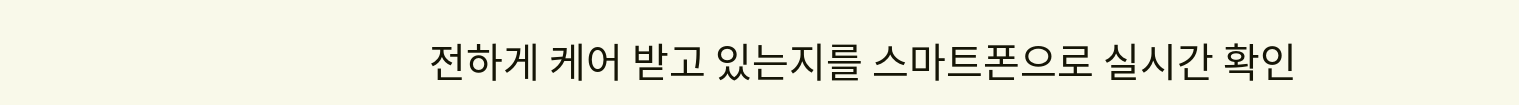전하게 케어 받고 있는지를 스마트폰으로 실시간 확인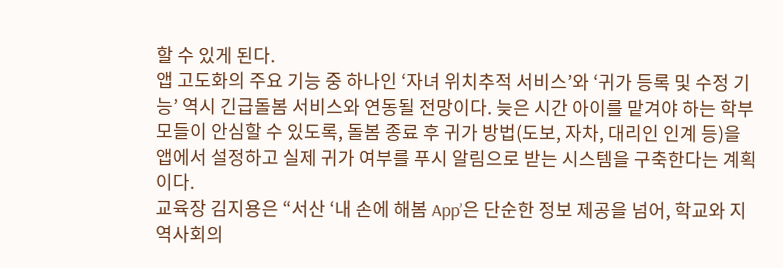할 수 있게 된다.
앱 고도화의 주요 기능 중 하나인 ‘자녀 위치추적 서비스’와 ‘귀가 등록 및 수정 기능’ 역시 긴급돌봄 서비스와 연동될 전망이다. 늦은 시간 아이를 맡겨야 하는 학부모들이 안심할 수 있도록, 돌봄 종료 후 귀가 방법(도보, 자차, 대리인 인계 등)을 앱에서 설정하고 실제 귀가 여부를 푸시 알림으로 받는 시스템을 구축한다는 계획이다.
교육장 김지용은 “서산 ‘내 손에 해봄 App’은 단순한 정보 제공을 넘어, 학교와 지역사회의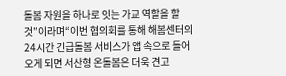돌봄 자원을 하나로 잇는 가교 역할을 할 것”이라며“이번 협의회를 통해 해봄센터의 24시간 긴급돌봄 서비스가 앱 속으로 들어오게 되면 서산형 온돌봄은 더욱 견고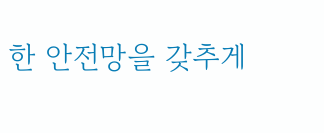한 안전망을 갖추게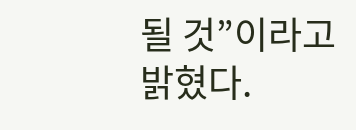될 것”이라고 밝혔다.